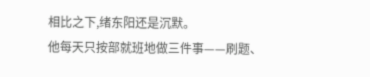相比之下,绪东阳还是沉默。
他每天只按部就班地做三件事——刷题、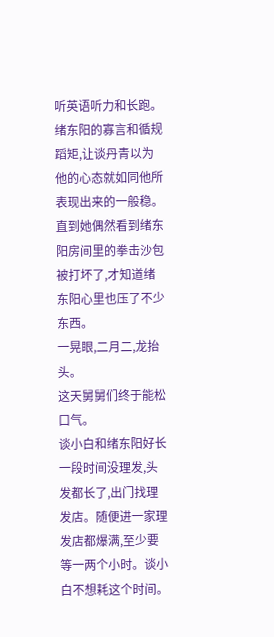听英语听力和长跑。
绪东阳的寡言和循规蹈矩,让谈丹青以为他的心态就如同他所表现出来的一般稳。直到她偶然看到绪东阳房间里的拳击沙包被打坏了,才知道绪东阳心里也压了不少东西。
一晃眼,二月二,龙抬头。
这天舅舅们终于能松口气。
谈小白和绪东阳好长一段时间没理发,头发都长了,出门找理发店。随便进一家理发店都爆满,至少要等一两个小时。谈小白不想耗这个时间。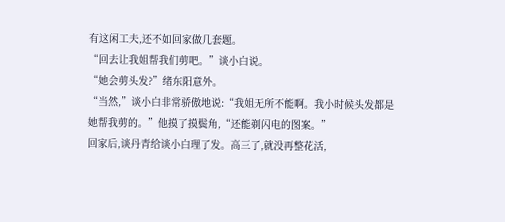有这闲工夫,还不如回家做几套题。
“回去让我姐帮我们剪吧。”谈小白说。
“她会剪头发?”绪东阳意外。
“当然,”谈小白非常骄傲地说:“我姐无所不能啊。我小时候头发都是她帮我剪的。”他摸了摸鬓角,“还能剃闪电的图案。”
回家后,谈丹青给谈小白理了发。高三了,就没再整花活,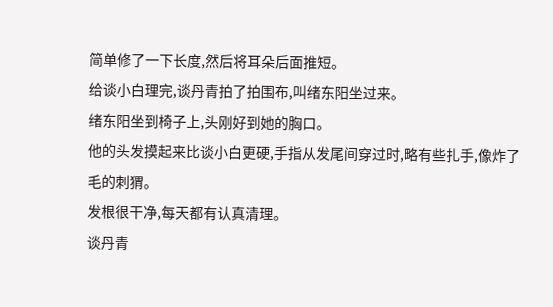简单修了一下长度,然后将耳朵后面推短。
给谈小白理完,谈丹青拍了拍围布,叫绪东阳坐过来。
绪东阳坐到椅子上,头刚好到她的胸口。
他的头发摸起来比谈小白更硬,手指从发尾间穿过时,略有些扎手,像炸了毛的刺猬。
发根很干净,每天都有认真清理。
谈丹青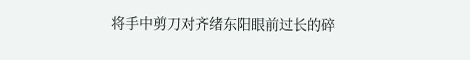将手中剪刀对齐绪东阳眼前过长的碎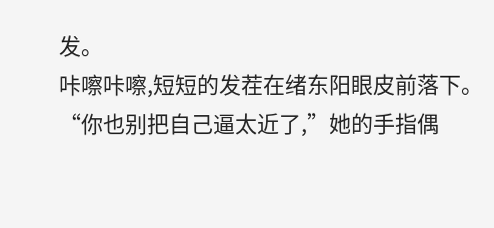发。
咔嚓咔嚓,短短的发茬在绪东阳眼皮前落下。
“你也别把自己逼太近了,”她的手指偶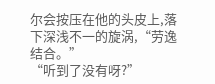尔会按压在他的头皮上,落下深浅不一的旋涡,“劳逸结合。”
“听到了没有呀?”